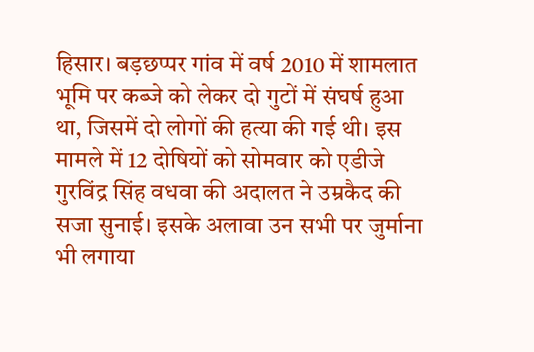हिसार। बड़छप्पर गांव में वर्ष 2010 में शामलात भूमि पर कब्जे को लेकर दो गुटों में संघर्ष हुआ था, जिसमें दो लोगों की हत्या की गई थी। इस मामले में 12 दोषियों को सोमवार को एडीजे गुरविंद्र सिंह वधवा की अदालत ने उम्रकैद की सजा सुनाई। इसके अलावा उन सभी पर जुर्माना भी लगाया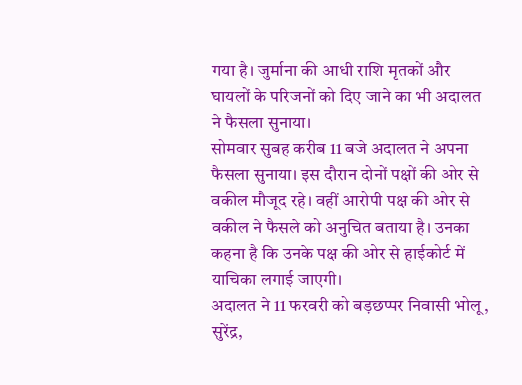गया है। जुर्माना की आधी राशि मृतकों और घायलों के परिजनों को दिए जाने का भी अदालत ने फैसला सुनाया।
सोमवार सुबह करीब 11 बजे अदालत ने अपना फैसला सुनाया। इस दौरान दोनों पक्षों की ओर से वकील मौजूद रहे। वहीं आरोपी पक्ष की ओर से वकील ने फैसले को अनुचित बताया है। उनका कहना है कि उनके पक्ष की ओर से हाईकोर्ट में याचिका लगाई जाएगी।
अदालत ने 11 फरवरी को बड़छप्पर निवासी भोलू, सुरेंद्र,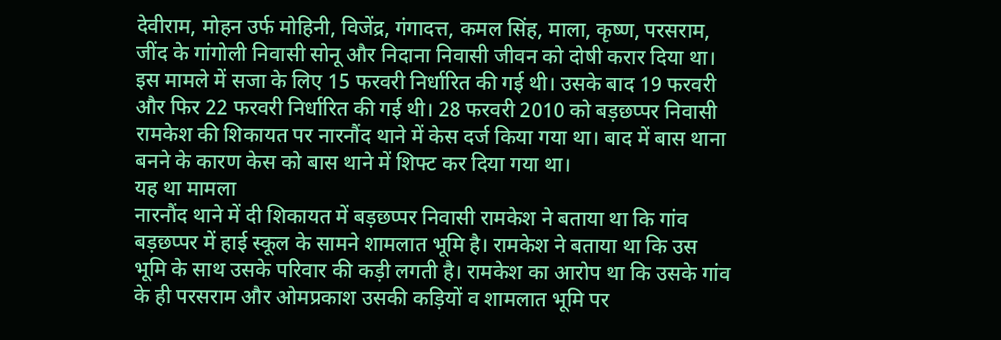देवीराम, मोहन उर्फ मोहिनी, विजेंद्र, गंगादत्त, कमल सिंह, माला, कृष्ण, परसराम, जींद के गांगोली निवासी सोनू और निदाना निवासी जीवन को दोषी करार दिया था। इस मामले में सजा के लिए 15 फरवरी निर्धारित की गई थी। उसके बाद 19 फरवरी और फिर 22 फरवरी निर्धारित की गई थी। 28 फरवरी 2010 को बड़छप्पर निवासी रामकेश की शिकायत पर नारनौंद थाने में केस दर्ज किया गया था। बाद में बास थाना बनने के कारण केस को बास थाने में शिफ्ट कर दिया गया था।
यह था मामला
नारनौंद थाने में दी शिकायत में बड़छप्पर निवासी रामकेश ने बताया था कि गांव बड़छप्पर में हाई स्कूल के सामने शामलात भूमि है। रामकेश ने बताया था कि उस भूमि के साथ उसके परिवार की कड़ी लगती है। रामकेश का आरोप था कि उसके गांव के ही परसराम और ओमप्रकाश उसकी कड़ियों व शामलात भूमि पर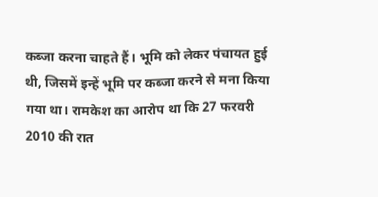कब्जा करना चाहते हैं। भूमि को लेकर पंचायत हुई थी, जिसमें इन्हें भूमि पर कब्जा करने से मना किया गया था। रामकेश का आरोप था कि 27 फरवरी 2010 की रात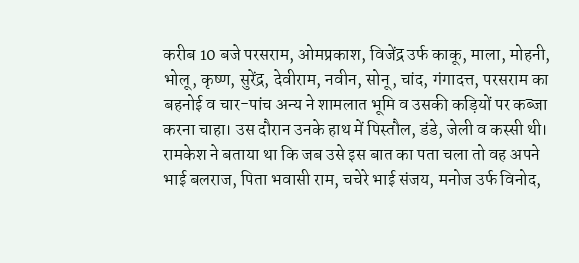करीब 10 बजे परसराम, ओमप्रकाश, विजेंद्र उर्फ काकू, माला, मोहनी, भोलू, कृष्ण, सुरेंद्र, देवीराम, नवीन, सोनू, चांद, गंगादत्त, परसराम का बहनोई व चार-पांच अन्य ने शामलात भूमि व उसकी कड़ियों पर कब्जा करना चाहा। उस दौरान उनके हाथ में पिस्तौल, डंडे, जेली व कस्सी थी। रामकेश ने बताया था कि जब उसे इस बात का पता चला तो वह अपने भाई बलराज, पिता भवासी राम, चचेरे भाई संजय, मनोज उर्फ विनोद,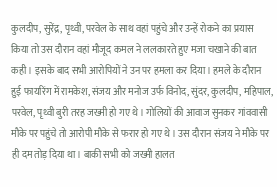कुलदीप, सुरेंद्र, पृथ्वी, परवेल के साथ वहां पहुंचे और उन्हें रोकने का प्रयास किया तो उस दौरान वहां मौजूद कमल ने ललकारते हुए मजा चखाने की बात कही। इसके बाद सभी आरोपियों ने उन पर हमला कर दिया। हमले के दौरान हुई फायरिंग में रामकेश, संजय और मनोज उर्फ विनोद, सुंदर, कुलदीप, महिपाल, परवेल, पृथ्वी बुरी तरह जख्मी हो गए थे। गोलियों की आवाज सुनकर गांववासी मौके पर पहुंचे तो आरोपी मौके से फरार हो गए थे। उस दौरान संजय ने मौके पर ही दम तोड़ दिया था। बाकी सभी को जख्मी हालत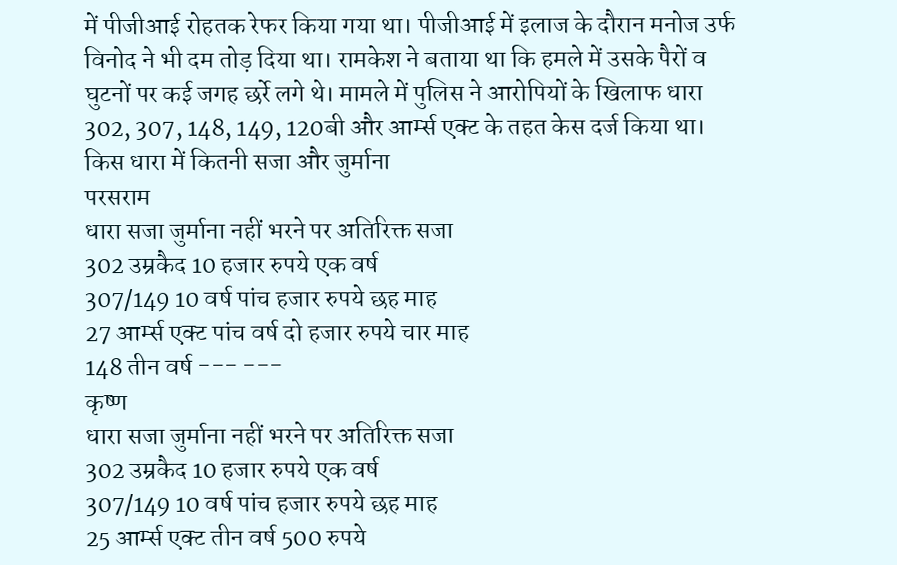में पीजीआई रोहतक रेफर किया गया था। पीजीआई में इलाज के दौरान मनोज उर्फ विनोद ने भी दम तोड़ दिया था। रामकेश ने बताया था कि हमले में उसके पैरों व घुटनों पर कई जगह छर्रे लगे थे। मामले में पुलिस ने आरोपियों के खिलाफ धारा 302, 307, 148, 149, 120बी और आर्म्स एक्ट के तहत केस दर्ज किया था।
किस धारा में कितनी सजा और जुर्माना
परसराम
धारा सजा जुर्माना नहीं भरने पर अतिरिक्त सजा
302 उम्रकैद 10 हजार रुपये एक वर्ष
307/149 10 वर्ष पांच हजार रुपये छह माह
27 आर्म्स एक्ट पांच वर्ष दो हजार रुपये चार माह
148 तीन वर्ष --- ---
कृष्ण
धारा सजा जुर्माना नहीं भरने पर अतिरिक्त सजा
302 उम्रकैद 10 हजार रुपये एक वर्ष
307/149 10 वर्ष पांच हजार रुपये छह माह
25 आर्म्स एक्ट तीन वर्ष 500 रुपये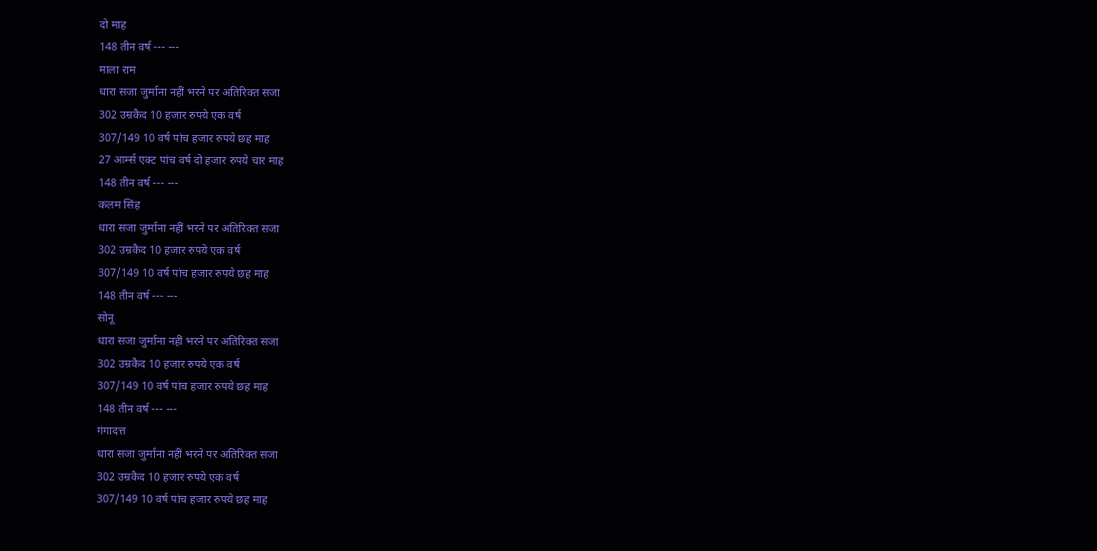दो माह
148 तीन वर्ष --- ---
माला राम
धारा सजा जुर्माना नहीं भरने पर अतिरिक्त सजा
302 उम्रकैद 10 हजार रुपये एक वर्ष
307/149 10 वर्ष पांच हजार रुपये छह माह
27 आर्म्स एक्ट पांच वर्ष दो हजार रुपये चार माह
148 तीन वर्ष --- ---
कलम सिंह
धारा सजा जुर्माना नहीं भरने पर अतिरिक्त सजा
302 उम्रकैद 10 हजार रुपये एक वर्ष
307/149 10 वर्ष पांच हजार रुपये छह माह
148 तीन वर्ष --- ---
सोनू
धारा सजा जुर्माना नहीं भरने पर अतिरिक्त सजा
302 उम्रकैद 10 हजार रुपये एक वर्ष
307/149 10 वर्ष पांच हजार रुपये छह माह
148 तीन वर्ष --- ---
गंगादत्त
धारा सजा जुर्माना नहीं भरने पर अतिरिक्त सजा
302 उम्रकैद 10 हजार रुपये एक वर्ष
307/149 10 वर्ष पांच हजार रुपये छह माह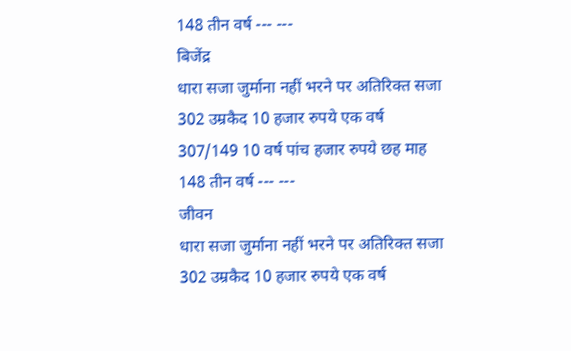148 तीन वर्ष --- ---
बिजेंद्र
धारा सजा जुर्माना नहीं भरने पर अतिरिक्त सजा
302 उम्रकैद 10 हजार रुपये एक वर्ष
307/149 10 वर्ष पांच हजार रुपये छह माह
148 तीन वर्ष --- ---
जीवन
धारा सजा जुर्माना नहीं भरने पर अतिरिक्त सजा
302 उम्रकैद 10 हजार रुपये एक वर्ष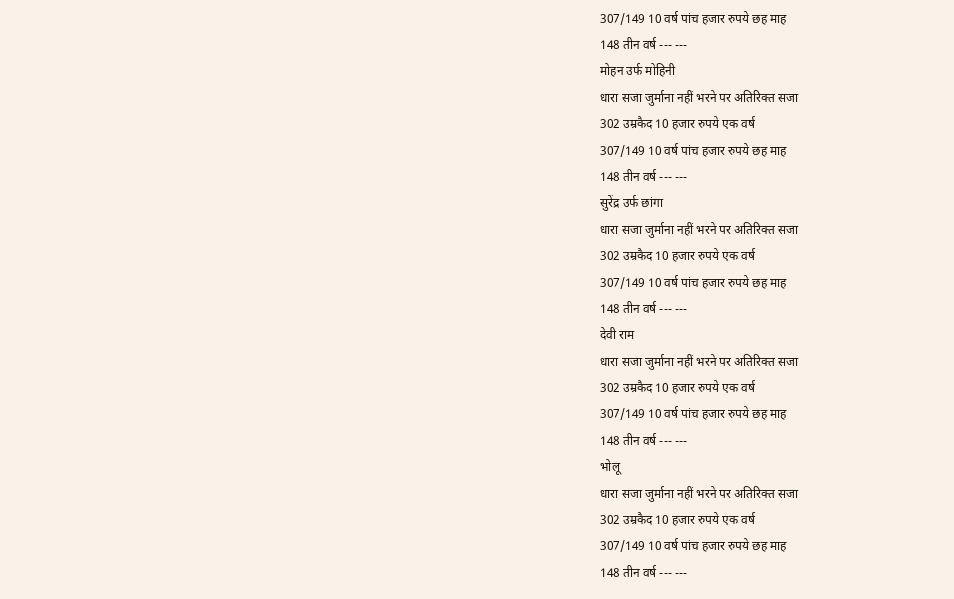307/149 10 वर्ष पांच हजार रुपये छह माह
148 तीन वर्ष --- ---
मोहन उर्फ मोहिनी
धारा सजा जुर्माना नहीं भरने पर अतिरिक्त सजा
302 उम्रकैद 10 हजार रुपये एक वर्ष
307/149 10 वर्ष पांच हजार रुपये छह माह
148 तीन वर्ष --- ---
सुरेंद्र उर्फ छांगा
धारा सजा जुर्माना नहीं भरने पर अतिरिक्त सजा
302 उम्रकैद 10 हजार रुपये एक वर्ष
307/149 10 वर्ष पांच हजार रुपये छह माह
148 तीन वर्ष --- ---
देवी राम
धारा सजा जुर्माना नहीं भरने पर अतिरिक्त सजा
302 उम्रकैद 10 हजार रुपये एक वर्ष
307/149 10 वर्ष पांच हजार रुपये छह माह
148 तीन वर्ष --- ---
भोलू
धारा सजा जुर्माना नहीं भरने पर अतिरिक्त सजा
302 उम्रकैद 10 हजार रुपये एक वर्ष
307/149 10 वर्ष पांच हजार रुपये छह माह
148 तीन वर्ष --- ---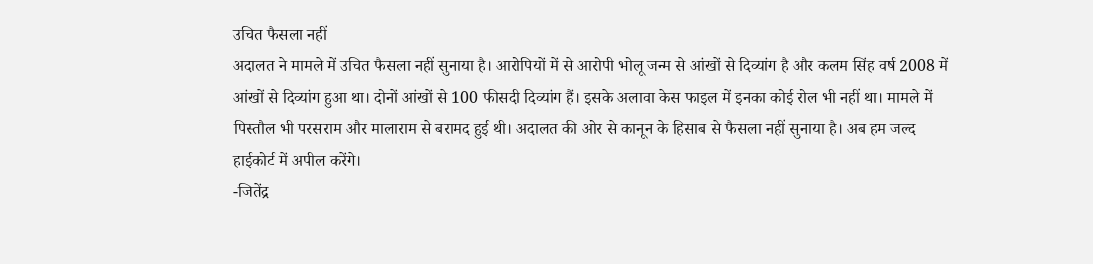उचित फैसला नहीं
अदालत ने मामले में उचित फैसला नहीं सुनाया है। आरोपियों में से आरोपी भोलू जन्म से आंखों से दिव्यांग है और कलम सिंह वर्ष 2008 में आंखों से दिव्यांग हुआ था। दोनों आंखों से 100 फीसदी दिव्यांग हैं। इसके अलावा केस फाइल में इनका कोई रोल भी नहीं था। मामले में पिस्तौल भी परसराम और मालाराम से बरामद हुई थी। अदालत की ओर से कानून के हिसाब से फैसला नहीं सुनाया है। अब हम जल्द हाईकोर्ट में अपील करेंगे।
-जितेंद्र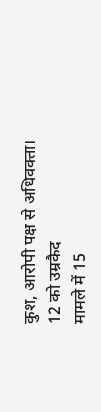कुश, आरोपी पक्ष से अधिवक्ता।
12 को उम्रकैद
मामले में 15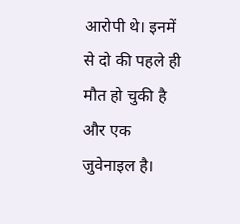आरोपी थे। इनमें से दो की पहले ही मौत हो चुकी है और एक जुवेनाइल है।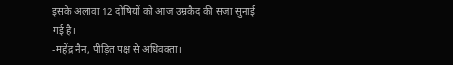इसके अलावा 12 दोषियों को आज उम्रकैद की सजा सुनाई गई है।
-महेंद्र नैन, पीड़ित पक्ष से अधिवक्ता।